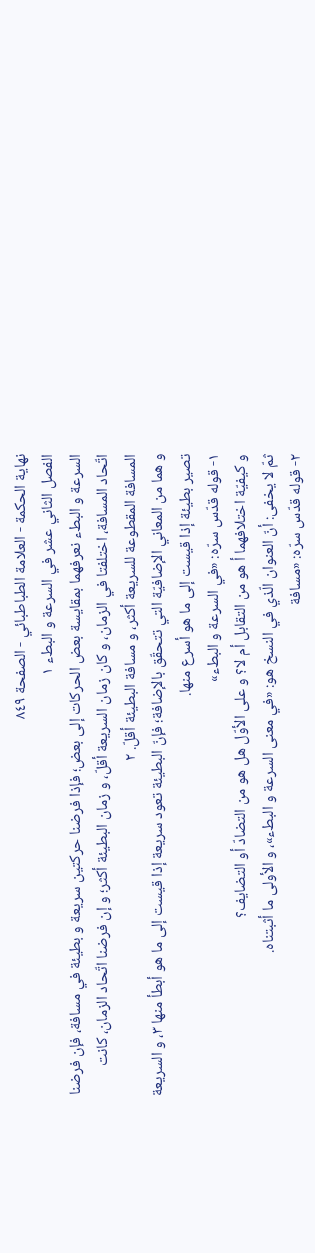نهاية الحكمة - العلامة الطباطبائي - الصفحة ٨٤٩
الفصل الثاني عشر في السرعة و البطء ١
السرعة و البطء نعرفهما بمقايسة بعض الحركات إلى بعض؛ فإذا فرضنا حركتين سريعة و بطيئة في مسافة، فإن فرضنا اتّحاد المسافة، اختلفتا في الزمان، و كان زمان السريعة أقلّ، و زمان البطيئة أكثر؛ و إن فرضنا اتّحاد الزمان، كانت المسافة المقطوعة للسريعة أكثر، و مسافة البطيئة أقلّ. ٢
و هما من المعاني الإضافيّة التي تتحقّق بالإضافة؛ فإنّ البطيئة تعود سريعة إذا قيست إلى ما هو أبطأ منها ٣، و السريعة تصير بطيئة إذا قيست إلى ما هو أسرع منها.
١- قوله قدّس سرّه: «في السرعة و البطء»
و كيفيّة اختلافهما أ هو من التقابل أم لا؟ و على الأوّل هل هو من التضادّ أو التضايف؟
ثمّ لا يخفى: أنّ العنوان الّذي في النسخ هو: «في معنى السرعة و البطء»، و الأولى ما أثبتناه.
٢- قوله قدّس سرّه: «مسافة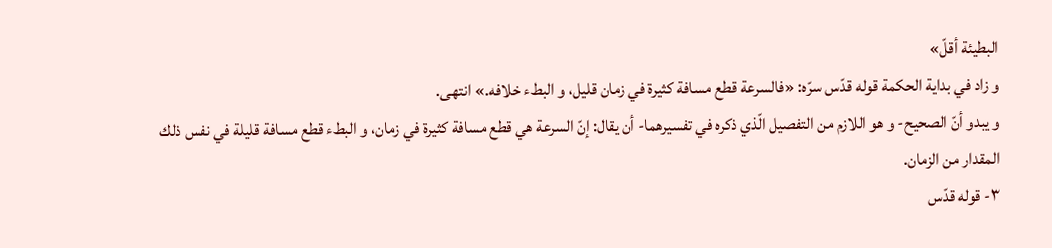البطيئة أقلّ»
و زاد في بداية الحكمة قوله قدّس سرّه: «فالسرعة قطع مسافة كثيرة في زمان قليل، و البطء خلافه.» انتهى.
و يبدو أنّ الصحيح- و هو اللازم من التفصيل الّذي ذكره في تفسيرهما- أن يقال: إنّ السرعة هي قطع مسافة كثيرة في زمان، و البطء قطع مسافة قليلة في نفس ذلك المقدار من الزمان.
٣- قوله قدّس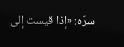سرّه: «إذا قيست إلى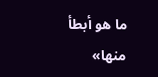ما هو أبطأ منها»